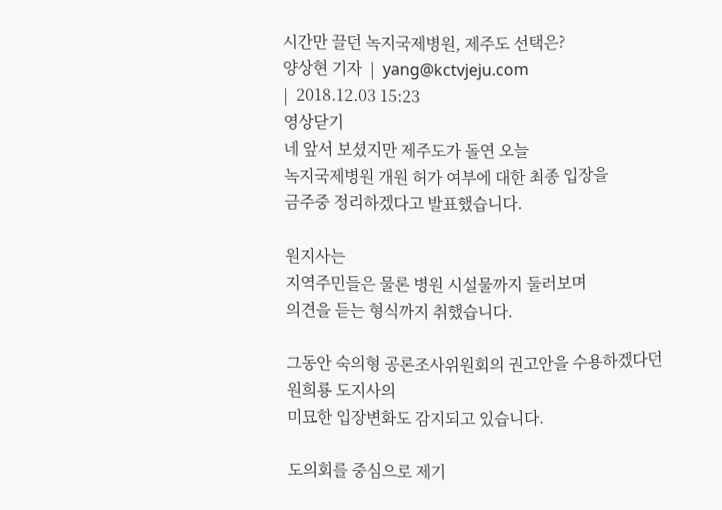시간만 끌던 녹지국제병원, 제주도 선택은?
양상현 기자  |  yang@kctvjeju.com
|  2018.12.03 15:23
영상닫기
네 앞서 보셨지만 제주도가 돌연 오늘
녹지국제병원 개원 허가 여부에 대한 최종 입장을
금주중 정리하겠다고 발표했습니다.

원지사는
지역주민들은 물론 병원 시설물까지 둘러보며
의견을 듣는 형식까지 취했습니다.

그동안 숙의형 공론조사위원회의 권고안을 수용하겠다던
원희룡 도지사의
미묘한 입장변화도 감지되고 있습니다.

도의회를 중심으로 제기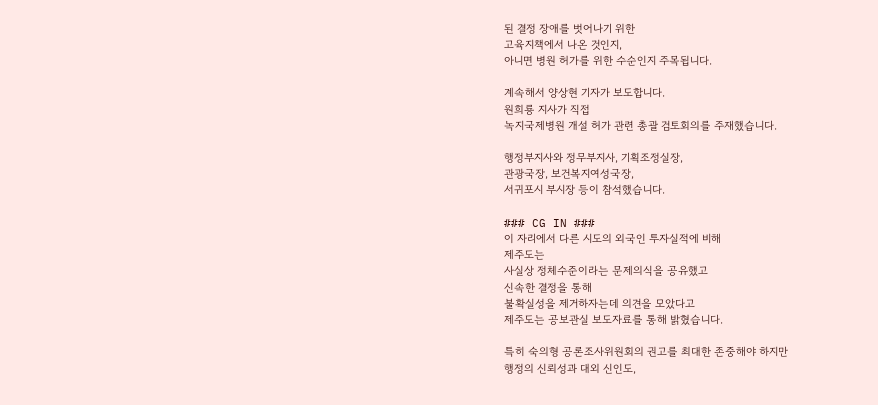된 결정 장애를 벗어나기 위한
고육지책에서 나온 것인지,
아니면 병원 허가를 위한 수순인지 주목됩니다.

계속해서 양상현 기자가 보도합니다.
원희룡 지사가 직접
녹지국제병원 개설 허가 관련 총괄 검토회의를 주재했습니다.

행정부지사와 정무부지사, 기획조정실장,
관광국장, 보건복지여성국장,
서귀포시 부시장 등이 참석했습니다.

### CG IN ###
이 자리에서 다른 시도의 외국인 투자실적에 비해
제주도는
사실상 정체수준이라는 문제의식을 공유했고
신속한 결정을 통해
불확실성을 제거하자는데 의견을 모았다고
제주도는 공보관실 보도자료를 통해 밝혔습니다.

특히 숙의형 공론조사위원회의 권고를 최대한 존중해야 하지만
행정의 신뢰성과 대외 신인도,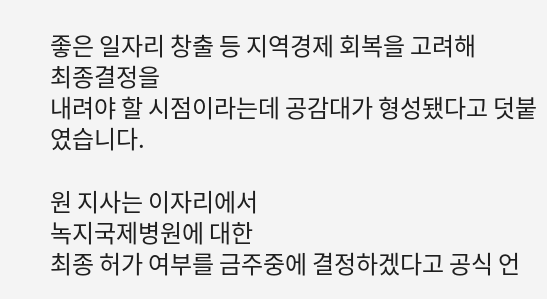좋은 일자리 창출 등 지역경제 회복을 고려해
최종결정을
내려야 할 시점이라는데 공감대가 형성됐다고 덧붙였습니다.

원 지사는 이자리에서
녹지국제병원에 대한
최종 허가 여부를 금주중에 결정하겠다고 공식 언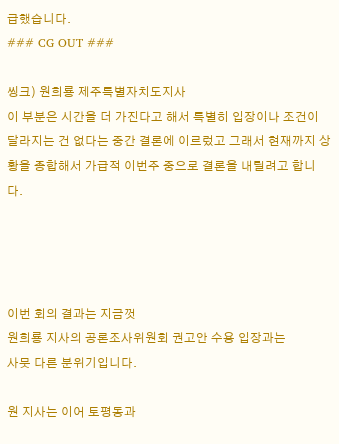급했습니다.
### CG OUT ###

씽크) 원희룡 제주특별자치도지사
이 부분은 시간을 더 가진다고 해서 특별히 입장이나 조건이 달라지는 건 없다는 중간 결론에 이르렀고 그래서 현재까지 상황을 종합해서 가급적 이번주 중으로 결론을 내릴려고 합니다.




이번 회의 결과는 지금껏
원희룡 지사의 공론조사위원회 권고안 수용 입장과는
사뭇 다른 분위기입니다.

원 지사는 이어 토평동과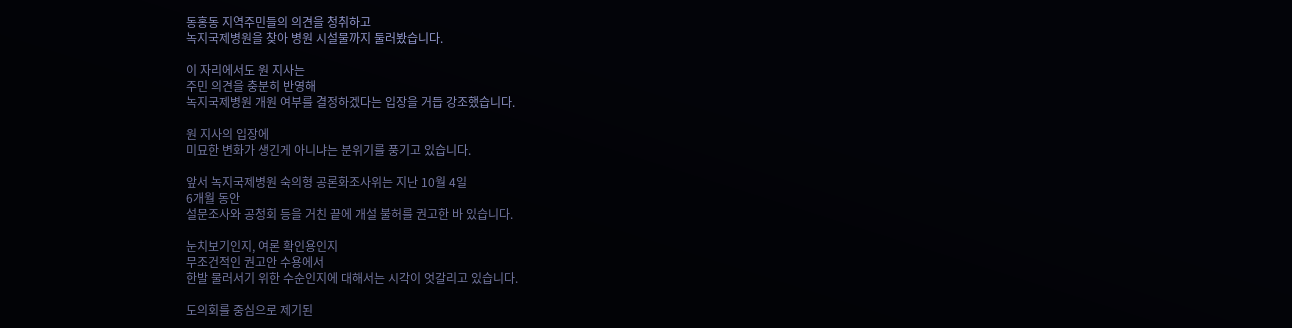동홍동 지역주민들의 의견을 청취하고
녹지국제병원을 찾아 병원 시설물까지 둘러봤습니다.

이 자리에서도 원 지사는
주민 의견을 충분히 반영해
녹지국제병원 개원 여부를 결정하겠다는 입장을 거듭 강조했습니다.

원 지사의 입장에
미묘한 변화가 생긴게 아니냐는 분위기를 풍기고 있습니다.

앞서 녹지국제병원 숙의형 공론화조사위는 지난 10월 4일
6개월 동안
설문조사와 공청회 등을 거친 끝에 개설 불허를 권고한 바 있습니다.

눈치보기인지, 여론 확인용인지
무조건적인 권고안 수용에서
한발 물러서기 위한 수순인지에 대해서는 시각이 엇갈리고 있습니다.

도의회를 중심으로 제기된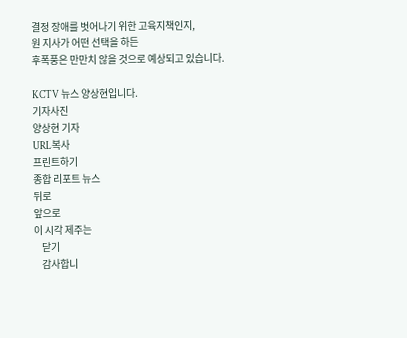결정 장애를 벗어나기 위한 고육지책인지,
원 지사가 어떤 선택을 하든
후폭풍은 만만치 않을 것으로 예상되고 있습니다.

KCTV 뉴스 양상현입니다.
기자사진
양상현 기자
URL복사
프린트하기
종합 리포트 뉴스
뒤로
앞으로
이 시각 제주는
    닫기
    감사합니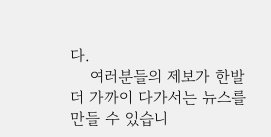다.
    여러분들의 제보가 한발 더 가까이 다가서는 뉴스를 만들 수 있습니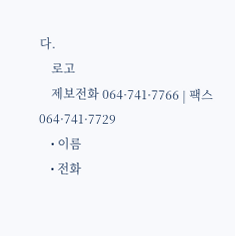다.
    로고
    제보전화 064·741·7766 | 팩스 064·741·7729
    • 이름
    • 전화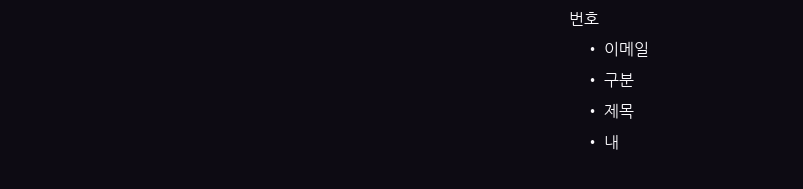번호
    • 이메일
    • 구분
    • 제목
    • 내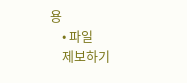용
    • 파일
    제보하기